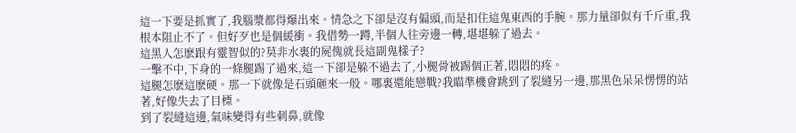這一下要是抓實了,我腦漿都得爆出來。情急之下卻是沒有偏頭,而是扣住這鬼東西的手腕。那力量卻似有千斤重,我根本阻止不了。但好歹也是個緩衝。我借勢一蹲,半個人往旁邊一轉,堪堪躲了過去。
這黑人怎麽跟有靈智似的?莫非水裏的屍傀就長這副鬼樣子?
一擊不中,下身的一條腿踢了過來,這一下卻是躲不過去了,小腿骨被踢個正著,悶悶的疼。
這腿怎麽這麽硬。那一下就像是石頭砸來一般。哪裏還能戀戰?我瞄準機會跳到了裂縫另一邊,那黑色呆呆愣愣的站著,好像失去了目標。
到了裂縫這邊,氣味變得有些刺鼻,就像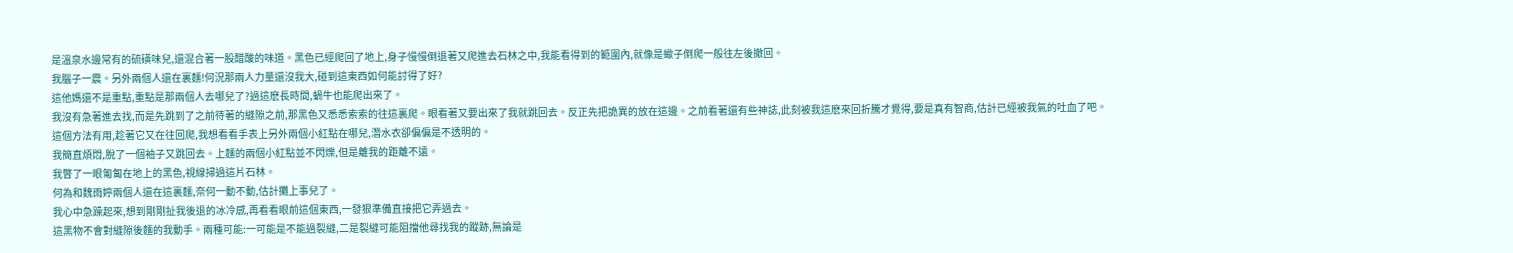是溫泉水邊常有的硫磺味兒,還混合著一股醋酸的味道。黑色已經爬回了地上,身子慢慢倒退著又爬進去石林之中,我能看得到的範圍內,就像是蠍子倒爬一般往左後撤回。
我腦子一震。另外兩個人還在裏麵!何況那兩人力量還沒我大,碰到這東西如何能討得了好?
這他媽還不是重點,重點是那兩個人去哪兒了?過這麽長時間,蝸牛也能爬出來了。
我沒有急著進去找,而是先跳到了之前待著的縫隙之前,那黑色又悉悉索索的往這裏爬。眼看著又要出來了我就跳回去。反正先把詭異的放在這邊。之前看著還有些神誌,此刻被我這麽來回折騰才覺得,要是真有智商,估計已經被我氣的吐血了吧。
這個方法有用,趁著它又在往回爬,我想看看手表上另外兩個小紅點在哪兒,潛水衣卻偏偏是不透明的。
我簡直煩悶,脫了一個袖子又跳回去。上麵的兩個小紅點並不閃爍,但是離我的距離不遠。
我瞥了一眼匍匐在地上的黑色,視線掃過這片石林。
何為和魏雨婷兩個人還在這裏麵,奈何一動不動,估計攤上事兒了。
我心中急躁起來,想到剛剛扯我後退的冰冷感,再看看眼前這個東西,一發狠準備直接把它弄過去。
這黑物不會對縫隙後麵的我動手。兩種可能:一可能是不能過裂縫,二是裂縫可能阻擋他尋找我的蹤跡,無論是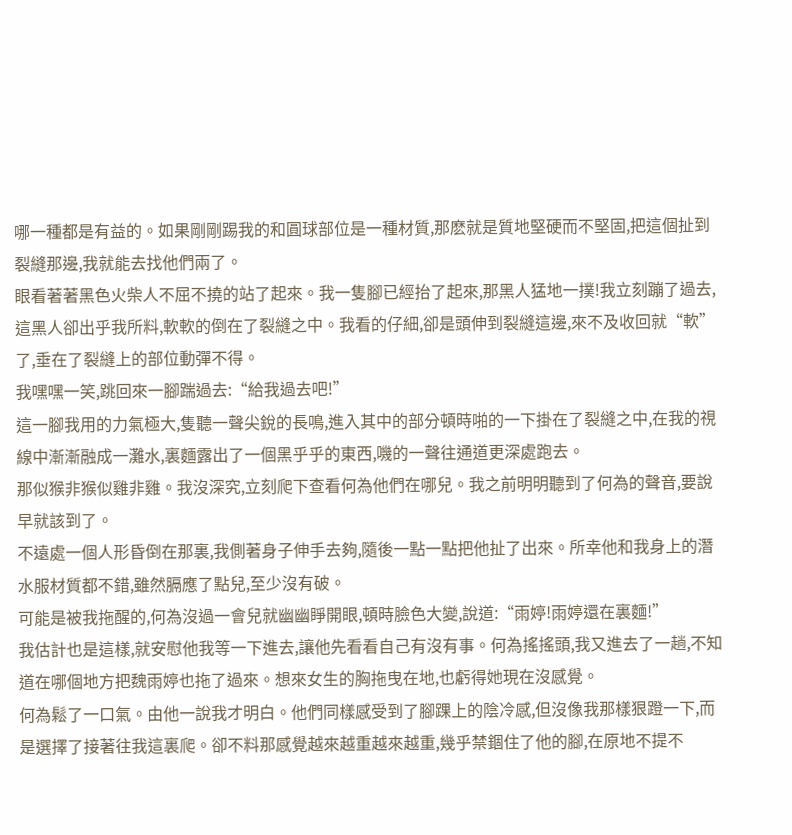哪一種都是有益的。如果剛剛踢我的和圓球部位是一種材質,那麽就是質地堅硬而不堅固,把這個扯到裂縫那邊,我就能去找他們兩了。
眼看著著黑色火柴人不屈不撓的站了起來。我一隻腳已經抬了起來,那黑人猛地一撲!我立刻蹦了過去,這黑人卻出乎我所料,軟軟的倒在了裂縫之中。我看的仔細,卻是頭伸到裂縫這邊,來不及收回就“軟”了,垂在了裂縫上的部位動彈不得。
我嘿嘿一笑,跳回來一腳踹過去:“給我過去吧!”
這一腳我用的力氣極大,隻聽一聲尖銳的長鳴,進入其中的部分頓時啪的一下掛在了裂縫之中,在我的視線中漸漸融成一灘水,裏麵露出了一個黑乎乎的東西,嘰的一聲往通道更深處跑去。
那似猴非猴似雞非雞。我沒深究,立刻爬下查看何為他們在哪兒。我之前明明聽到了何為的聲音,要說早就該到了。
不遠處一個人形昏倒在那裏,我側著身子伸手去夠,隨後一點一點把他扯了出來。所幸他和我身上的潛水服材質都不錯,雖然膈應了點兒,至少沒有破。
可能是被我拖醒的,何為沒過一會兒就幽幽睜開眼,頓時臉色大變,說道:“雨婷!雨婷還在裏麵!”
我估計也是這樣,就安慰他我等一下進去,讓他先看看自己有沒有事。何為搖搖頭,我又進去了一趟,不知道在哪個地方把魏雨婷也拖了過來。想來女生的胸拖曳在地,也虧得她現在沒感覺。
何為鬆了一口氣。由他一說我才明白。他們同樣感受到了腳踝上的陰冷感,但沒像我那樣狠蹬一下,而是選擇了接著往我這裏爬。卻不料那感覺越來越重越來越重,幾乎禁錮住了他的腳,在原地不提不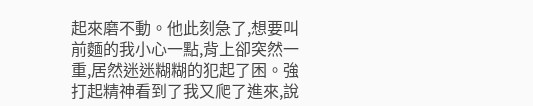起來磨不動。他此刻急了,想要叫前麵的我小心一點,背上卻突然一重,居然迷迷糊糊的犯起了困。強打起精神看到了我又爬了進來,說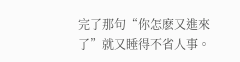完了那句“你怎麽又進來了”就又睡得不省人事。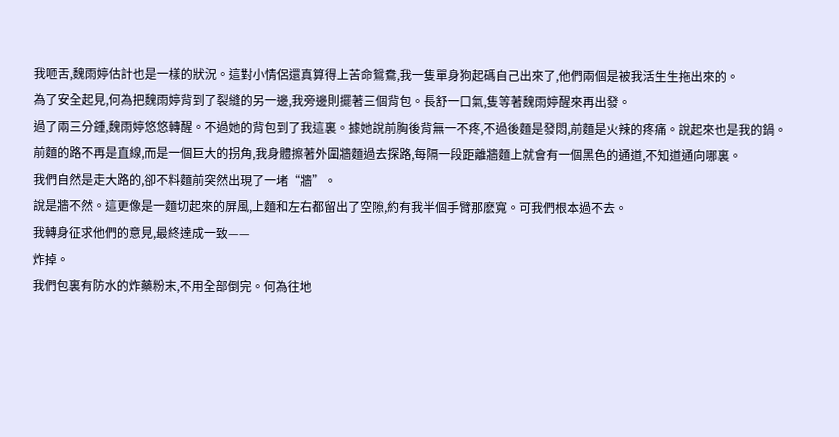我咂舌,魏雨婷估計也是一樣的狀況。這對小情侶還真算得上苦命鴛鴦,我一隻單身狗起碼自己出來了,他們兩個是被我活生生拖出來的。
為了安全起見,何為把魏雨婷背到了裂縫的另一邊,我旁邊則擺著三個背包。長舒一口氣,隻等著魏雨婷醒來再出發。
過了兩三分鍾,魏雨婷悠悠轉醒。不過她的背包到了我這裏。據她說前胸後背無一不疼,不過後麵是發悶,前麵是火辣的疼痛。說起來也是我的鍋。
前麵的路不再是直線,而是一個巨大的拐角,我身體擦著外圍牆麵過去探路,每隔一段距離牆麵上就會有一個黑色的通道,不知道通向哪裏。
我們自然是走大路的,卻不料麵前突然出現了一堵“牆”。
說是牆不然。這更像是一麵切起來的屏風,上麵和左右都留出了空隙,約有我半個手臂那麽寬。可我們根本過不去。
我轉身征求他們的意見,最終達成一致——
炸掉。
我們包裏有防水的炸藥粉末,不用全部倒完。何為往地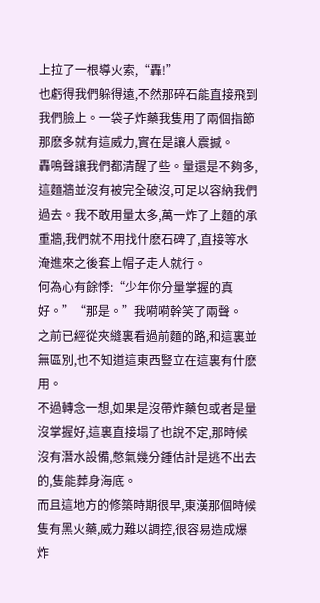上拉了一根導火索,“轟!”
也虧得我們躲得遠,不然那碎石能直接飛到我們臉上。一袋子炸藥我隻用了兩個指節那麽多就有這威力,實在是讓人震撼。
轟鳴聲讓我們都清醒了些。量還是不夠多,這麵牆並沒有被完全破沒,可足以容納我們過去。我不敢用量太多,萬一炸了上麵的承重牆,我們就不用找什麽石碑了,直接等水淹進來之後套上帽子走人就行。
何為心有餘悸:“少年你分量掌握的真好。”“那是。”我嗬嗬幹笑了兩聲。
之前已經從夾縫裏看過前麵的路,和這裏並無區別,也不知道這東西豎立在這裏有什麽用。
不過轉念一想,如果是沒帶炸藥包或者是量沒掌握好,這裏直接塌了也說不定,那時候沒有潛水設備,憋氣幾分鍾估計是逃不出去的,隻能葬身海底。
而且這地方的修築時期很早,東漢那個時候隻有黑火藥,威力難以調控,很容易造成爆炸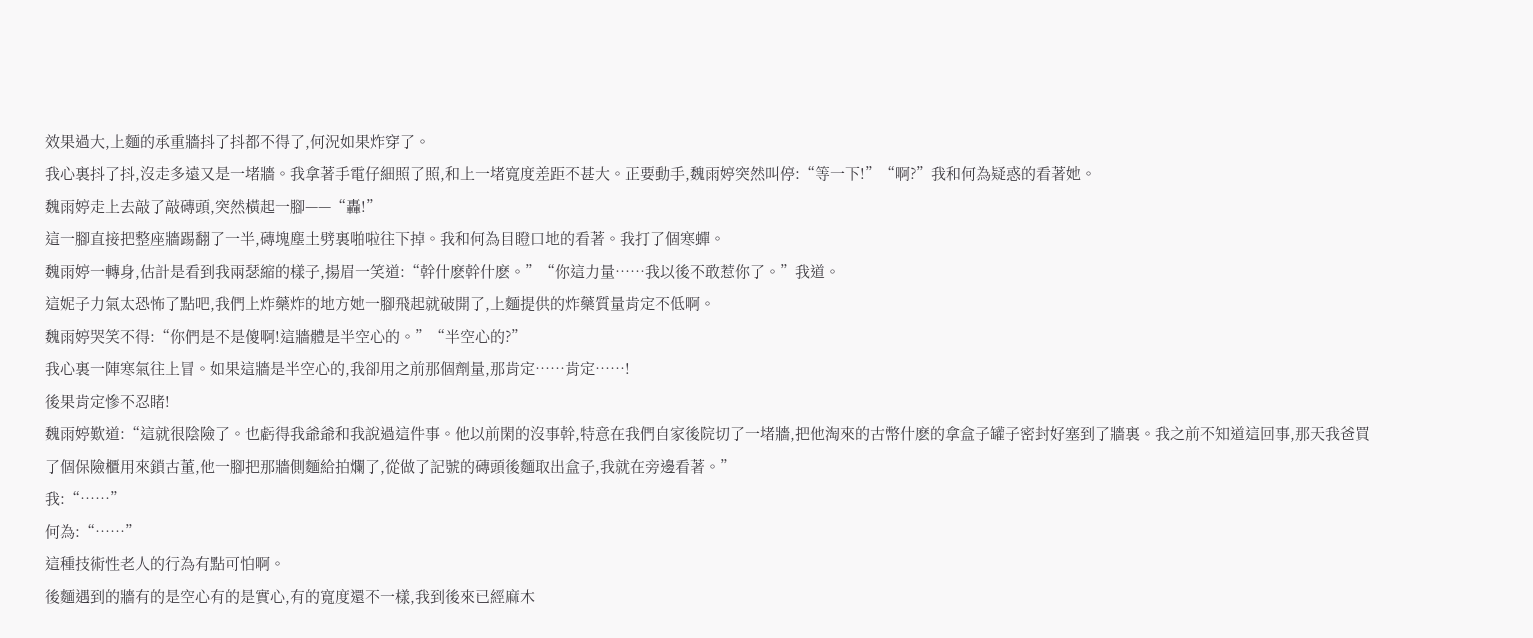效果過大,上麵的承重牆抖了抖都不得了,何況如果炸穿了。
我心裏抖了抖,沒走多遠又是一堵牆。我拿著手電仔細照了照,和上一堵寬度差距不甚大。正要動手,魏雨婷突然叫停:“等一下!”“啊?”我和何為疑惑的看著她。
魏雨婷走上去敲了敲磚頭,突然橫起一腳——“轟!”
這一腳直接把整座牆踢翻了一半,磚塊塵土劈裏啪啦往下掉。我和何為目瞪口地的看著。我打了個寒蟬。
魏雨婷一轉身,估計是看到我兩瑟縮的樣子,揚眉一笑道:“幹什麽幹什麽。”“你這力量……我以後不敢惹你了。”我道。
這妮子力氣太恐怖了點吧,我們上炸藥炸的地方她一腳飛起就破開了,上麵提供的炸藥質量肯定不低啊。
魏雨婷哭笑不得:“你們是不是傻啊!這牆體是半空心的。”“半空心的?”
我心裏一陣寒氣往上冒。如果這牆是半空心的,我卻用之前那個劑量,那肯定……肯定……!
後果肯定慘不忍睹!
魏雨婷歎道:“這就很陰險了。也虧得我爺爺和我說過這件事。他以前閑的沒事幹,特意在我們自家後院切了一堵牆,把他淘來的古幣什麽的拿盒子罐子密封好塞到了牆裏。我之前不知道這回事,那天我爸買了個保險櫃用來鎖古董,他一腳把那牆側麵給拍爛了,從做了記號的磚頭後麵取出盒子,我就在旁邊看著。”
我:“……”
何為:“……”
這種技術性老人的行為有點可怕啊。
後麵遇到的牆有的是空心有的是實心,有的寬度還不一樣,我到後來已經麻木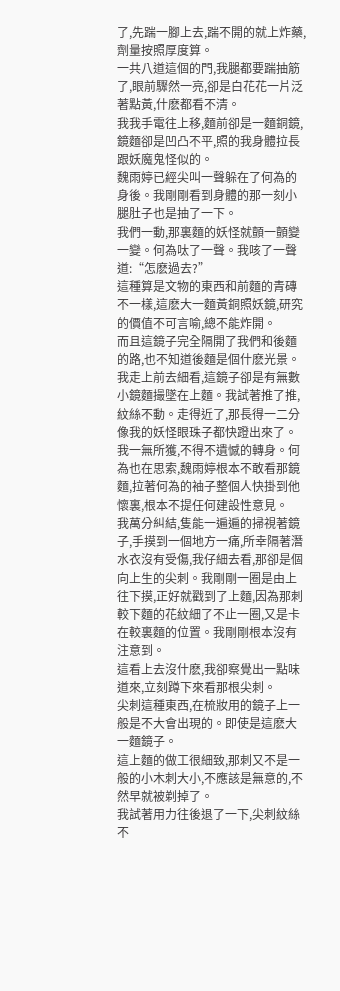了,先踹一腳上去,踹不開的就上炸藥,劑量按照厚度算。
一共八道這個的門,我腿都要踹抽筋了,眼前驟然一亮,卻是白花花一片泛著點黃,什麽都看不清。
我我手電往上移,麵前卻是一麵銅鏡,鏡麵卻是凹凸不平,照的我身體拉長跟妖魔鬼怪似的。
魏雨婷已經尖叫一聲躲在了何為的身後。我剛剛看到身體的那一刻小腿肚子也是抽了一下。
我們一動,那裏麵的妖怪就顫一顫變一變。何為呔了一聲。我咳了一聲道:“怎麽過去?”
這種算是文物的東西和前麵的青磚不一樣,這麽大一麵黃銅照妖鏡,研究的價值不可言喻,總不能炸開。
而且這鏡子完全隔開了我們和後麵的路,也不知道後麵是個什麽光景。
我走上前去細看,這鏡子卻是有無數小鏡麵撮墜在上麵。我試著推了推,紋絲不動。走得近了,那長得一二分像我的妖怪眼珠子都快蹬出來了。
我一無所獲,不得不遺憾的轉身。何為也在思索,魏雨婷根本不敢看那鏡麵,拉著何為的袖子整個人快掛到他懷裏,根本不提任何建設性意見。
我萬分糾結,隻能一遍遍的掃視著鏡子,手摸到一個地方一痛,所幸隔著潛水衣沒有受傷,我仔細去看,那卻是個向上生的尖刺。我剛剛一圈是由上往下摸,正好就戳到了上麵,因為那刺較下麵的花紋細了不止一圈,又是卡在較裏麵的位置。我剛剛根本沒有注意到。
這看上去沒什麽,我卻察覺出一點味道來,立刻蹲下來看那根尖刺。
尖刺這種東西,在梳妝用的鏡子上一般是不大會出現的。即使是這麽大一麵鏡子。
這上麵的做工很細致,那刺又不是一般的小木刺大小,不應該是無意的,不然早就被剃掉了。
我試著用力往後退了一下,尖刺紋絲不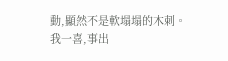動,顯然不是軟塌塌的木刺。
我一喜,事出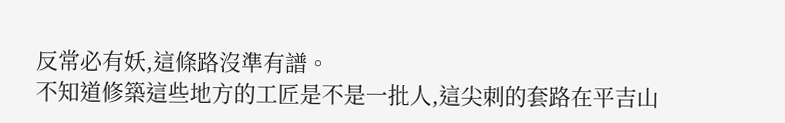反常必有妖,這條路沒準有譜。
不知道修築這些地方的工匠是不是一批人,這尖刺的套路在平吉山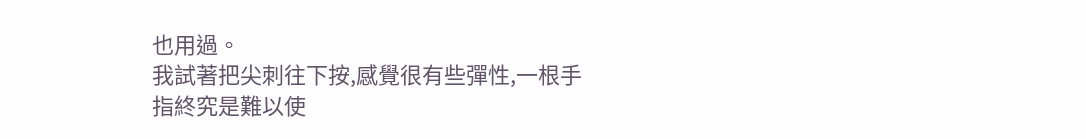也用過。
我試著把尖刺往下按,感覺很有些彈性,一根手指終究是難以使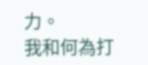力。
我和何為打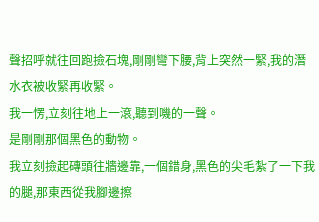聲招呼就往回跑撿石塊,剛剛彎下腰,背上突然一緊,我的潛水衣被收緊再收緊。
我一愣,立刻往地上一滾,聽到嘰的一聲。
是剛剛那個黑色的動物。
我立刻撿起磚頭往牆邊靠,一個錯身,黑色的尖毛紮了一下我的腿,那東西從我腳邊擦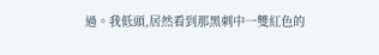過。我低頭,居然看到那黑刺中一雙紅色的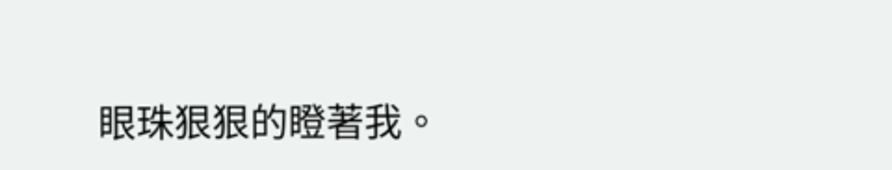眼珠狠狠的瞪著我。